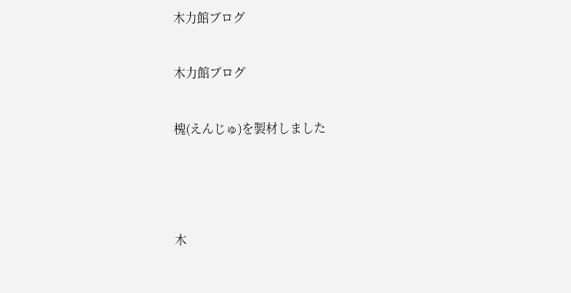木力館ブログ

木力館ブログ

槐(えんじゅ)を製材しました



木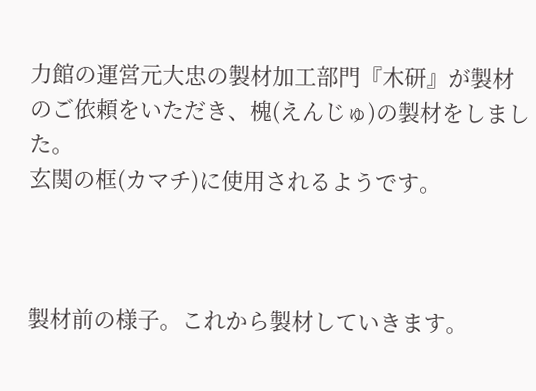力館の運営元大忠の製材加工部門『木研』が製材のご依頼をいただき、槐(えんじゅ)の製材をしました。
玄関の框(カマチ)に使用されるようです。



製材前の様子。これから製材していきます。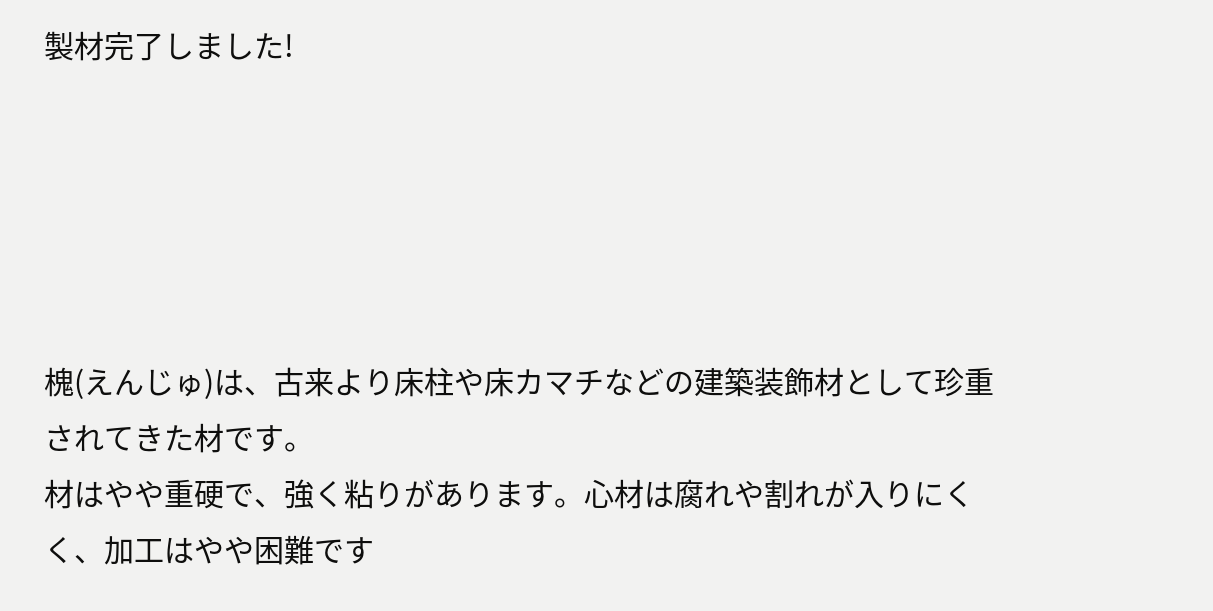製材完了しました!





槐(えんじゅ)は、古来より床柱や床カマチなどの建築装飾材として珍重されてきた材です。
材はやや重硬で、強く粘りがあります。心材は腐れや割れが入りにくく、加工はやや困難です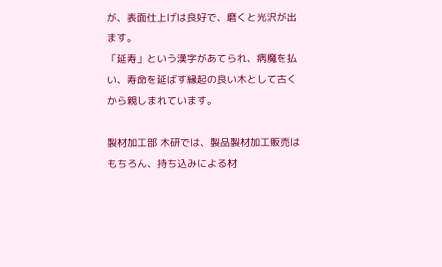が、表面仕上げは良好で、磨くと光沢が出ます。
「延寿」という漢字があてられ、病魔を払い、寿命を延ばす縁起の良い木として古くから親しまれています。

製材加工部 木研では、製品製材加工販売はもちろん、持ち込みによる材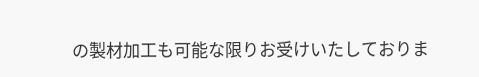の製材加工も可能な限りお受けいたしておりま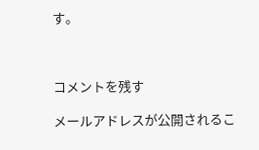す。



コメントを残す

メールアドレスが公開されるこ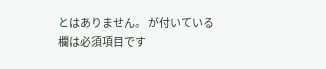とはありません。 が付いている欄は必須項目です